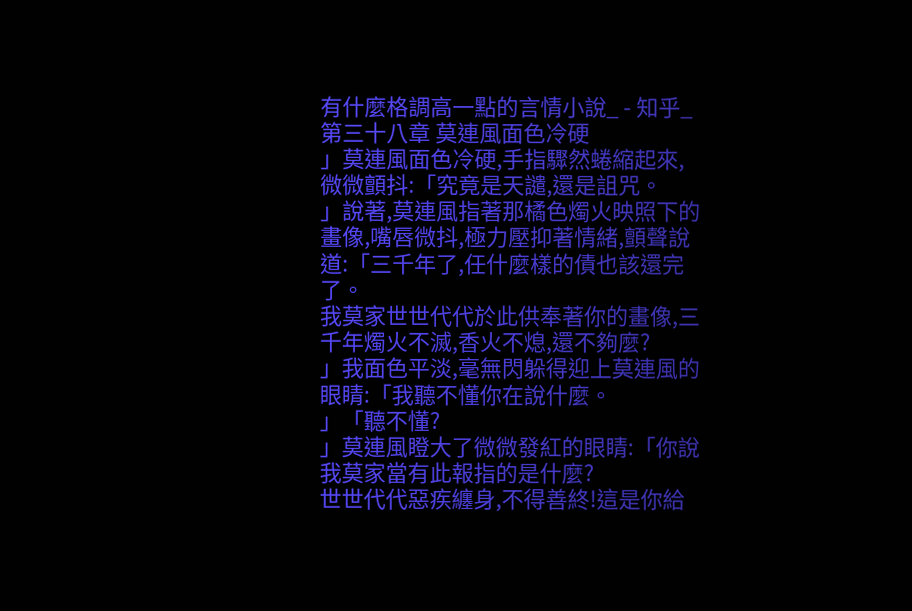有什麼格調高一點的言情小說_ - 知乎_第三十八章 莫連風面色冷硬
」莫連風面色冷硬,手指驟然蜷縮起來,微微顫抖:「究竟是天譴,還是詛咒。
」說著,莫連風指著那橘色燭火映照下的畫像,嘴唇微抖,極力壓抑著情緒,顫聲說道:「三千年了,任什麼樣的債也該還完了。
我莫家世世代代於此供奉著你的畫像,三千年燭火不滅,香火不熄,還不夠麼?
」我面色平淡,毫無閃躲得迎上莫連風的眼睛:「我聽不懂你在說什麼。
」「聽不懂?
」莫連風瞪大了微微發紅的眼睛:「你說我莫家當有此報指的是什麼?
世世代代惡疾纏身,不得善終!這是你給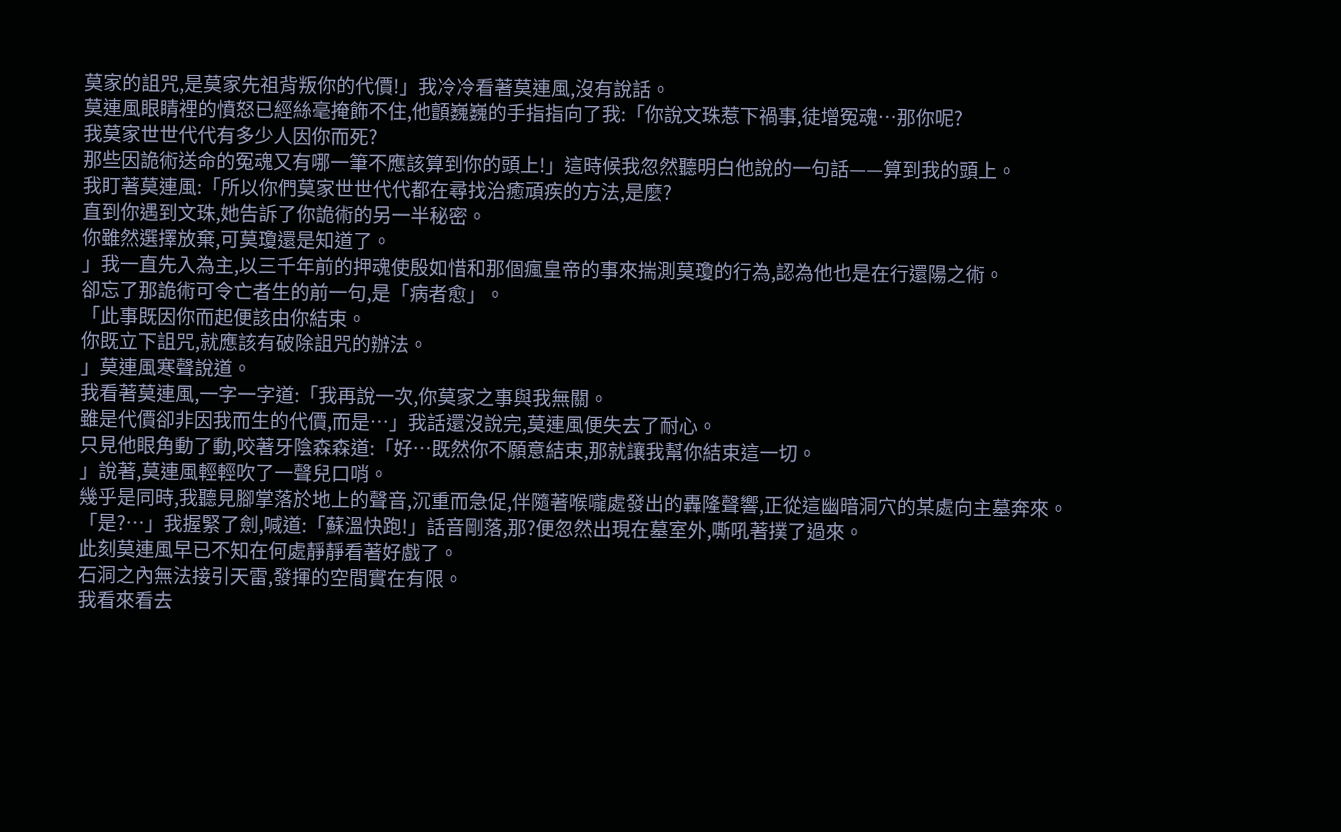莫家的詛咒,是莫家先祖背叛你的代價!」我冷冷看著莫連風,沒有說話。
莫連風眼睛裡的憤怒已經絲毫掩飾不住,他顫巍巍的手指指向了我:「你說文珠惹下禍事,徒增冤魂…那你呢?
我莫家世世代代有多少人因你而死?
那些因詭術送命的冤魂又有哪一筆不應該算到你的頭上!」這時候我忽然聽明白他說的一句話——算到我的頭上。
我盯著莫連風:「所以你們莫家世世代代都在尋找治癒頑疾的方法,是麼?
直到你遇到文珠,她告訴了你詭術的另一半秘密。
你雖然選擇放棄,可莫瓊還是知道了。
」我一直先入為主,以三千年前的押魂使殷如惜和那個瘋皇帝的事來揣測莫瓊的行為,認為他也是在行還陽之術。
卻忘了那詭術可令亡者生的前一句,是「病者愈」。
「此事既因你而起便該由你結束。
你既立下詛咒,就應該有破除詛咒的辦法。
」莫連風寒聲說道。
我看著莫連風,一字一字道:「我再說一次,你莫家之事與我無關。
雖是代價卻非因我而生的代價,而是…」我話還沒說完,莫連風便失去了耐心。
只見他眼角動了動,咬著牙陰森森道:「好…既然你不願意結束,那就讓我幫你結束這一切。
」說著,莫連風輕輕吹了一聲兒口哨。
幾乎是同時,我聽見腳掌落於地上的聲音,沉重而急促,伴隨著喉嚨處發出的轟隆聲響,正從這幽暗洞穴的某處向主墓奔來。
「是?…」我握緊了劍,喊道:「蘇溫快跑!」話音剛落,那?便忽然出現在墓室外,嘶吼著撲了過來。
此刻莫連風早已不知在何處靜靜看著好戲了。
石洞之內無法接引天雷,發揮的空間實在有限。
我看來看去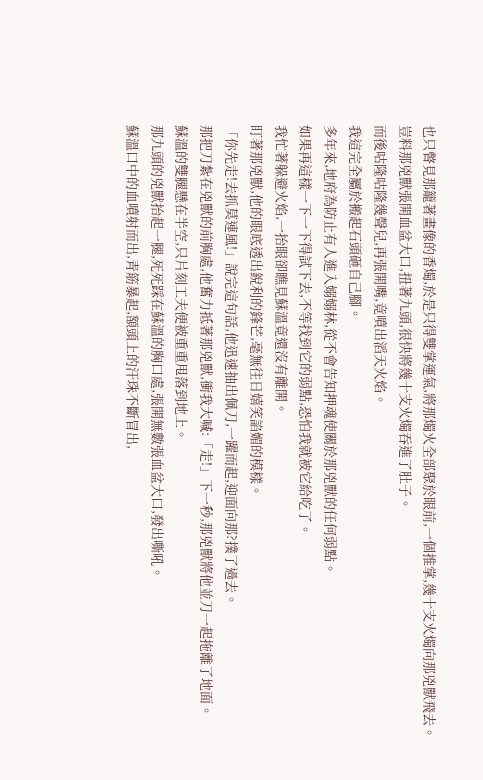也只瞥見那籠著畫像的香燭,於是只得雙掌運氣,將那燭火全部聚於眼前,一個推掌,幾十支火燭向那兇獸飛去。
豈料那兇獸張開血盆大口,扭著九頭,很快將幾十支火燭吞進了肚子。
而後咕隆咕隆幾聲兒,再張開嘴,竟噴出滔天火焰。
我這完全屬於搬起石頭砸自己腳。
多年來,地府為防止有人進入嫋嫋林,從不會告知押魂使關於那兇獸的任何弱點。
如果再這樣一下一下得試下去,不等找到它的弱點,恐怕我就被它給吃了。
我忙著躲避火焰,一抬眼卻瞧見蘇溫竟還沒有離開。
盯著那兇獸,他的眼底透出銳利的鋒芒,毫無往日嬉笑諂媚的模樣。
「你先走!去抓莫連風!」說完這句話,他迅速抽出佩刀,一躍而起,迎面向那?撲了過去。
那把刀紮在兇獸的前胸處,他奮力抵著那兇獸,衝我大喊:「走!」下一秒,那兇獸將他並刀一起拖離了地面。
蘇溫的雙腿懸在半空,只片刻工夫便被重重甩落到地上。
那九頭的兇獸抬起一腿,死死踩在蘇溫的胸口處,張開無數張血盆大口,發出嘶吼。
蘇溫口中的血噴射而出,青筋暴起,額頭上的汗珠不斷冒出,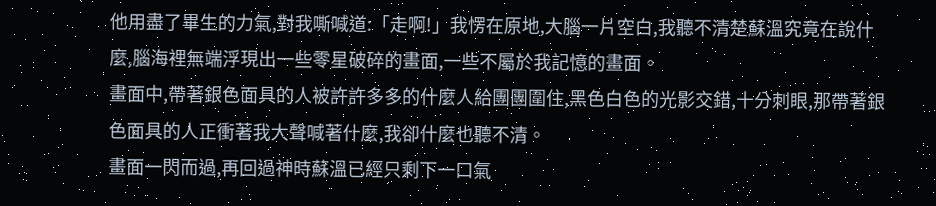他用盡了畢生的力氣,對我嘶喊道:「走啊!」我愣在原地,大腦一片空白,我聽不清楚蘇溫究竟在說什麼,腦海裡無端浮現出一些零星破碎的畫面,一些不屬於我記憶的畫面。
畫面中,帶著銀色面具的人被許許多多的什麼人給團團圍住,黑色白色的光影交錯,十分刺眼,那帶著銀色面具的人正衝著我大聲喊著什麼,我卻什麼也聽不清。
畫面一閃而過,再回過神時蘇溫已經只剩下一口氣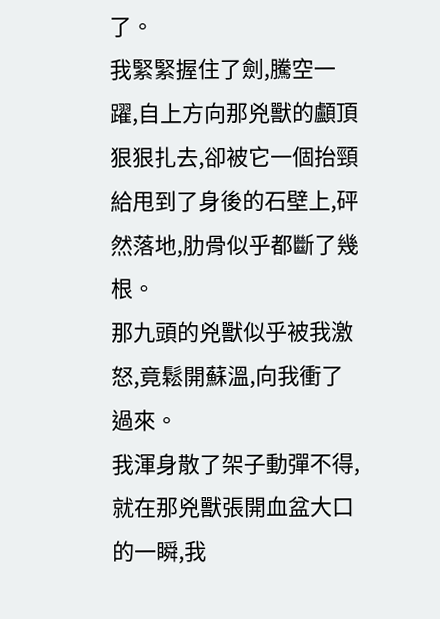了。
我緊緊握住了劍,騰空一躍,自上方向那兇獸的顱頂狠狠扎去,卻被它一個抬頸給甩到了身後的石壁上,砰然落地,肋骨似乎都斷了幾根。
那九頭的兇獸似乎被我激怒,竟鬆開蘇溫,向我衝了過來。
我渾身散了架子動彈不得,就在那兇獸張開血盆大口的一瞬,我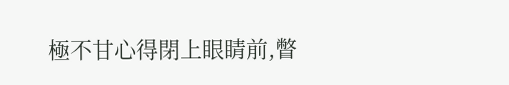極不甘心得閉上眼睛前,瞥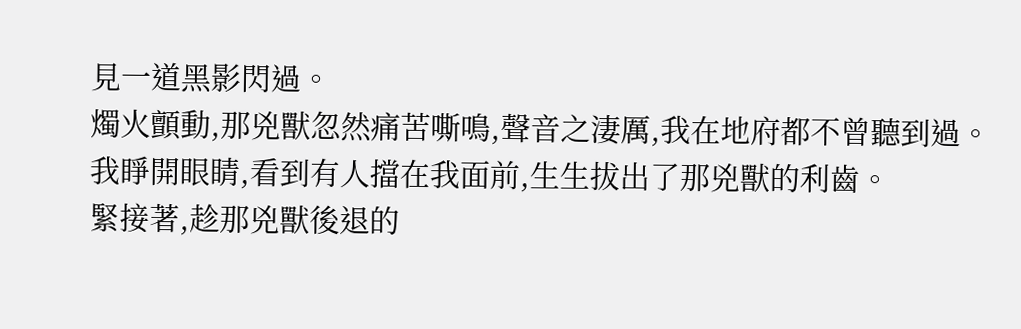見一道黑影閃過。
燭火顫動,那兇獸忽然痛苦嘶鳴,聲音之淒厲,我在地府都不曾聽到過。
我睜開眼睛,看到有人擋在我面前,生生拔出了那兇獸的利齒。
緊接著,趁那兇獸後退的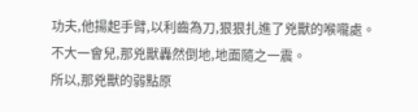功夫,他揚起手臂,以利齒為刀,狠狠扎進了兇獸的喉嚨處。
不大一會兒,那兇獸轟然倒地,地面隨之一震。
所以,那兇獸的弱點原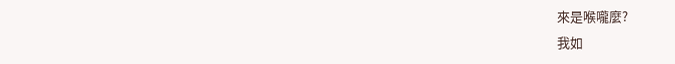來是喉嚨麼?
我如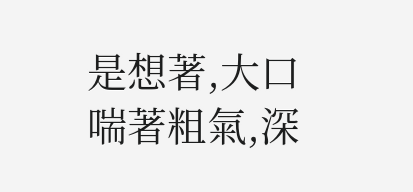是想著,大口喘著粗氣,深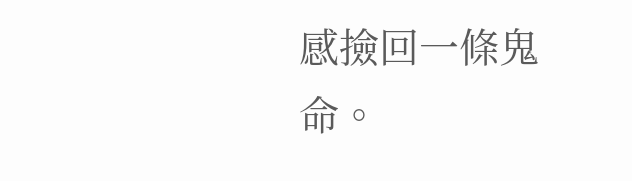感撿回一條鬼命。